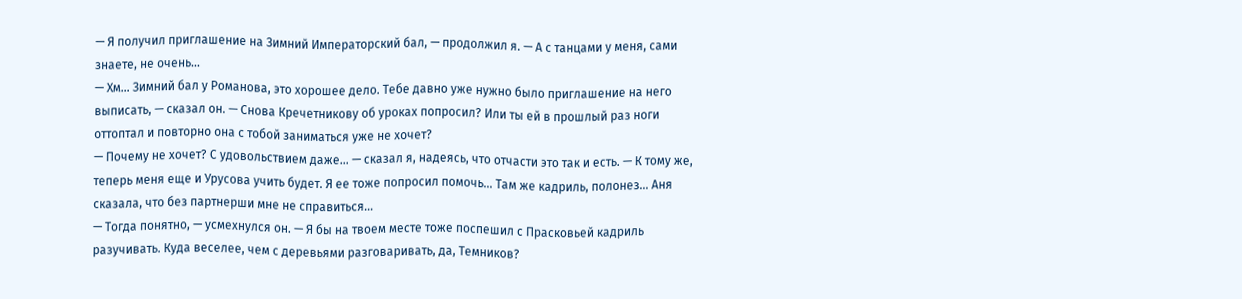— Я получил приглашение на Зимний Императорский бал, — продолжил я. — А с танцами у меня, сами знаете, не очень…
— Хм… Зимний бал у Романова, это хорошее дело. Тебе давно уже нужно было приглашение на него выписать, — сказал он. — Снова Кречетникову об уроках попросил? Или ты ей в прошлый раз ноги оттоптал и повторно она с тобой заниматься уже не хочет?
— Почему не хочет? С удовольствием даже… — сказал я, надеясь, что отчасти это так и есть. — К тому же, теперь меня еще и Урусова учить будет. Я ее тоже попросил помочь… Там же кадриль, полонез… Аня сказала, что без партнерши мне не справиться…
— Тогда понятно, — усмехнулся он. — Я бы на твоем месте тоже поспешил с Прасковьей кадриль разучивать. Куда веселее, чем с деревьями разговаривать, да, Темников?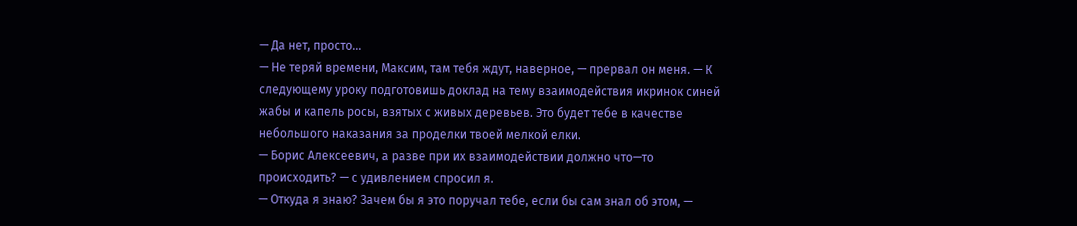— Да нет, просто…
— Не теряй времени, Максим, там тебя ждут, наверное, — прервал он меня. — К следующему уроку подготовишь доклад на тему взаимодействия икринок синей жабы и капель росы, взятых с живых деревьев. Это будет тебе в качестве небольшого наказания за проделки твоей мелкой елки.
— Борис Алексеевич, а разве при их взаимодействии должно что—то происходить? — с удивлением спросил я.
— Откуда я знаю? Зачем бы я это поручал тебе, если бы сам знал об этом, —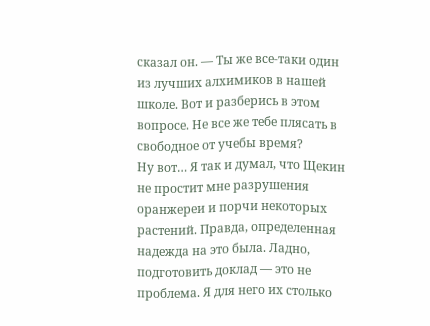сказал он. — Ты же все-таки один из лучших алхимиков в нашей школе. Вот и разберись в этом вопросе. Не все же тебе плясать в свободное от учебы время?
Ну вот… Я так и думал, что Щекин не простит мне разрушения оранжереи и порчи некоторых растений. Правда, определенная надежда на это была. Ладно, подготовить доклад — это не проблема. Я для него их столько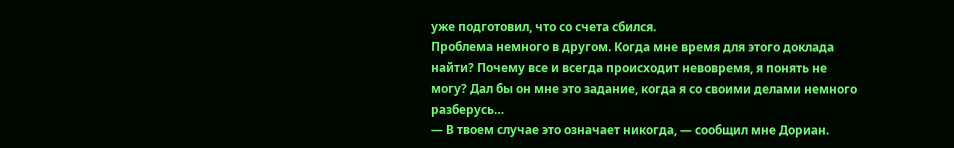уже подготовил, что со счета сбился.
Проблема немного в другом. Когда мне время для этого доклада найти? Почему все и всегда происходит невовремя, я понять не могу? Дал бы он мне это задание, когда я со своими делами немного разберусь…
— В твоем случае это означает никогда, — сообщил мне Дориан.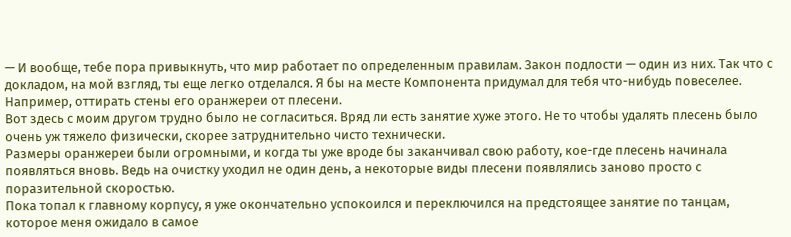— И вообще, тебе пора привыкнуть, что мир работает по определенным правилам. Закон подлости — один из них. Так что с докладом, на мой взгляд, ты еще легко отделался. Я бы на месте Компонента придумал для тебя что-нибудь повеселее. Например, оттирать стены его оранжереи от плесени.
Вот здесь с моим другом трудно было не согласиться. Вряд ли есть занятие хуже этого. Не то чтобы удалять плесень было очень уж тяжело физически, скорее затруднительно чисто технически.
Размеры оранжереи были огромными, и когда ты уже вроде бы заканчивал свою работу, кое-где плесень начинала появляться вновь. Ведь на очистку уходил не один день, а некоторые виды плесени появлялись заново просто с поразительной скоростью.
Пока топал к главному корпусу, я уже окончательно успокоился и переключился на предстоящее занятие по танцам, которое меня ожидало в самое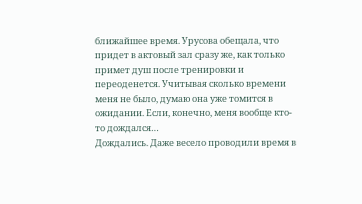ближайшее время. Урусова обещала, что придет в актовый зал сразу же, как только примет душ после тренировки и переоденется. Учитывая сколько времени меня не было, думаю она уже томится в ожидании. Если, конечно, меня вообще кто-то дождался…
Дождались. Даже весело проводили время в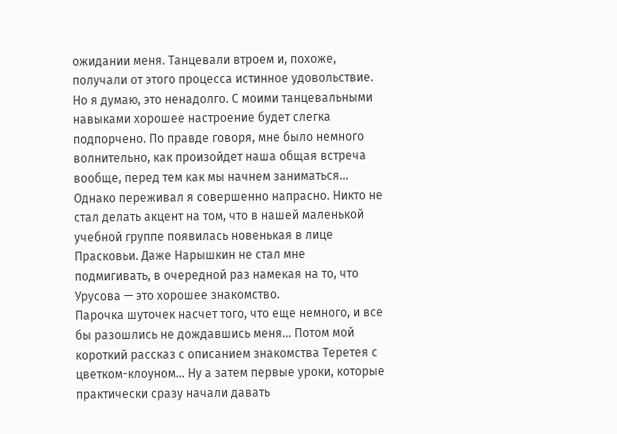ожидании меня. Танцевали втроем и, похоже, получали от этого процесса истинное удовольствие. Но я думаю, это ненадолго. С моими танцевальными навыками хорошее настроение будет слегка подпорчено. По правде говоря, мне было немного волнительно, как произойдет наша общая встреча вообще, перед тем как мы начнем заниматься…
Однако переживал я совершенно напрасно. Никто не стал делать акцент на том, что в нашей маленькой учебной группе появилась новенькая в лице Прасковьи. Даже Нарышкин не стал мне подмигивать, в очередной раз намекая на то, что Урусова — это хорошее знакомство.
Парочка шуточек насчет того, что еще немного, и все бы разошлись не дождавшись меня… Потом мой короткий рассказ с описанием знакомства Теретея с цветком-клоуном… Ну а затем первые уроки, которые практически сразу начали давать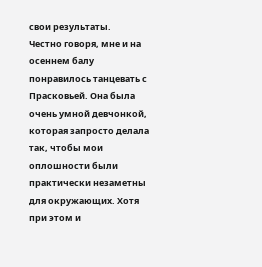свои результаты.
Честно говоря, мне и на осеннем балу понравилось танцевать с Прасковьей. Она была очень умной девчонкой, которая запросто делала так, чтобы мои оплошности были практически незаметны для окружающих. Хотя при этом и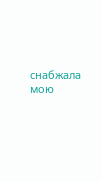снабжала мою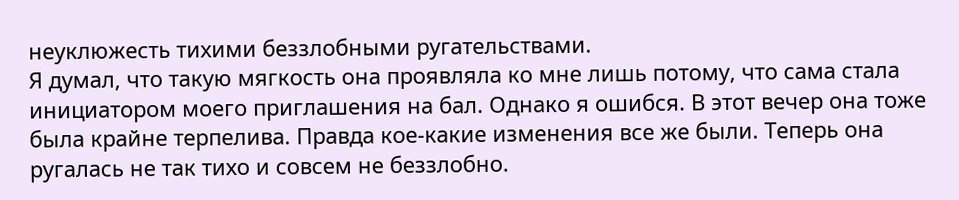неуклюжесть тихими беззлобными ругательствами.
Я думал, что такую мягкость она проявляла ко мне лишь потому, что сама стала инициатором моего приглашения на бал. Однако я ошибся. В этот вечер она тоже была крайне терпелива. Правда кое-какие изменения все же были. Теперь она ругалась не так тихо и совсем не беззлобно.